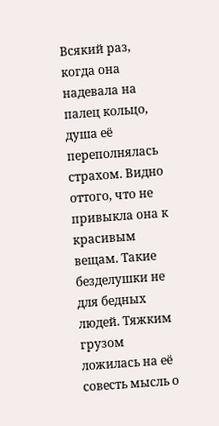Всякий раз, когда она надевала на палец кольцо, душа её переполнялась страхом. Видно оттого, что не привыкла она к красивым вещам. Такие безделушки не для бедных людей. Тяжким грузом ложилась на её совесть мысль о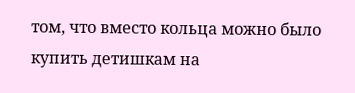том, что вместо кольца можно было купить детишкам на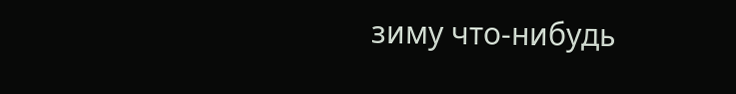зиму что-нибудь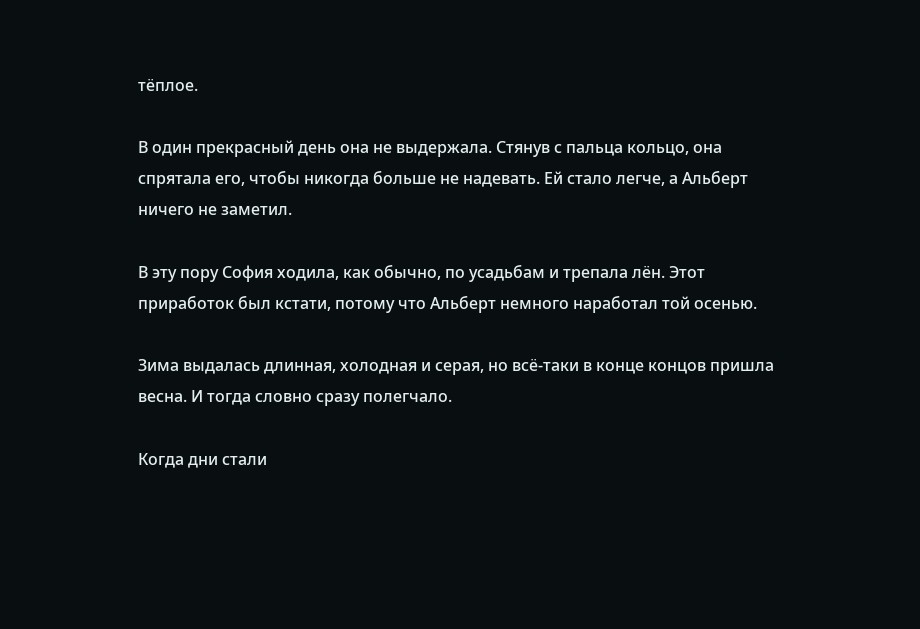тёплое.

В один прекрасный день она не выдержала. Стянув с пальца кольцо, она спрятала его, чтобы никогда больше не надевать. Ей стало легче, а Альберт ничего не заметил.

В эту пору София ходила, как обычно, по усадьбам и трепала лён. Этот приработок был кстати, потому что Альберт немного наработал той осенью.

Зима выдалась длинная, холодная и серая, но всё-таки в конце концов пришла весна. И тогда словно сразу полегчало.

Когда дни стали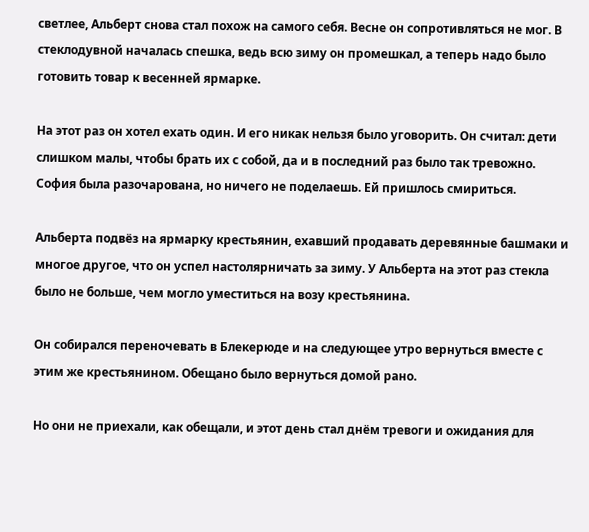светлее, Альберт снова стал похож на самого себя. Весне он сопротивляться не мог. В стеклодувной началась спешка, ведь всю зиму он промешкал, а теперь надо было готовить товар к весенней ярмарке.

На этот раз он хотел ехать один. И его никак нельзя было уговорить. Он считал: дети слишком малы, чтобы брать их с собой, да и в последний раз было так тревожно. София была разочарована, но ничего не поделаешь. Ей пришлось смириться.

Альберта подвёз на ярмарку крестьянин, ехавший продавать деревянные башмаки и многое другое, что он успел настолярничать за зиму. У Альберта на этот раз стекла было не больше, чем могло уместиться на возу крестьянина.

Он собирался переночевать в Блекерюде и на следующее утро вернуться вместе с этим же крестьянином. Обещано было вернуться домой рано.

Но они не приехали, как обещали, и этот день стал днём тревоги и ожидания для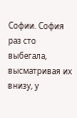Софии. София раз сто выбегала, высматривая их внизу, у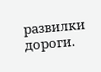развилки дороги.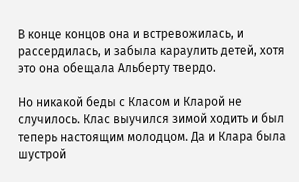В конце концов она и встревожилась, и рассердилась, и забыла караулить детей, хотя это она обещала Альберту твердо.

Но никакой беды с Класом и Кларой не случилось. Клас выучился зимой ходить и был теперь настоящим молодцом. Да и Клара была шустрой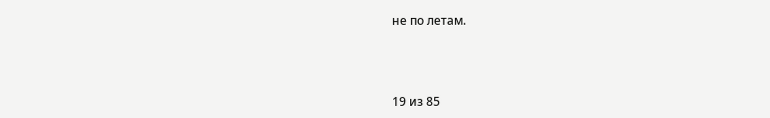не по летам.



19 из 85